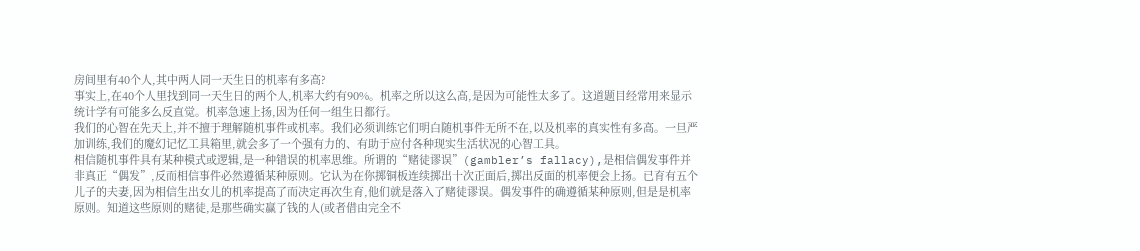房间里有40个人,其中两人同一天生日的机率有多高?
事实上,在40个人里找到同一天生日的两个人,机率大约有90%。机率之所以这么高,是因为可能性太多了。这道题目经常用来显示统计学有可能多么反直觉。机率急速上扬,因为任何一组生日都行。
我们的心智在先天上,并不擅于理解随机事件或机率。我们必须训练它们明白随机事件无所不在,以及机率的真实性有多高。一旦严加训练,我们的魔幻记忆工具箱里,就会多了一个强有力的、有助于应付各种现实生活状况的心智工具。
相信随机事件具有某种模式或逻辑,是一种错误的机率思维。所谓的“赌徒谬误”(gambler’s fallacy),是相信偶发事件并非真正“偶发”,反而相信事件必然遵循某种原则。它认为在你掷铜板连续掷出十次正面后,掷出反面的机率便会上扬。已育有五个儿子的夫妻,因为相信生出女儿的机率提高了而决定再次生育,他们就是落入了赌徒谬误。偶发事件的确遵循某种原则,但是是机率原则。知道这些原则的赌徒,是那些确实赢了钱的人(或者借由完全不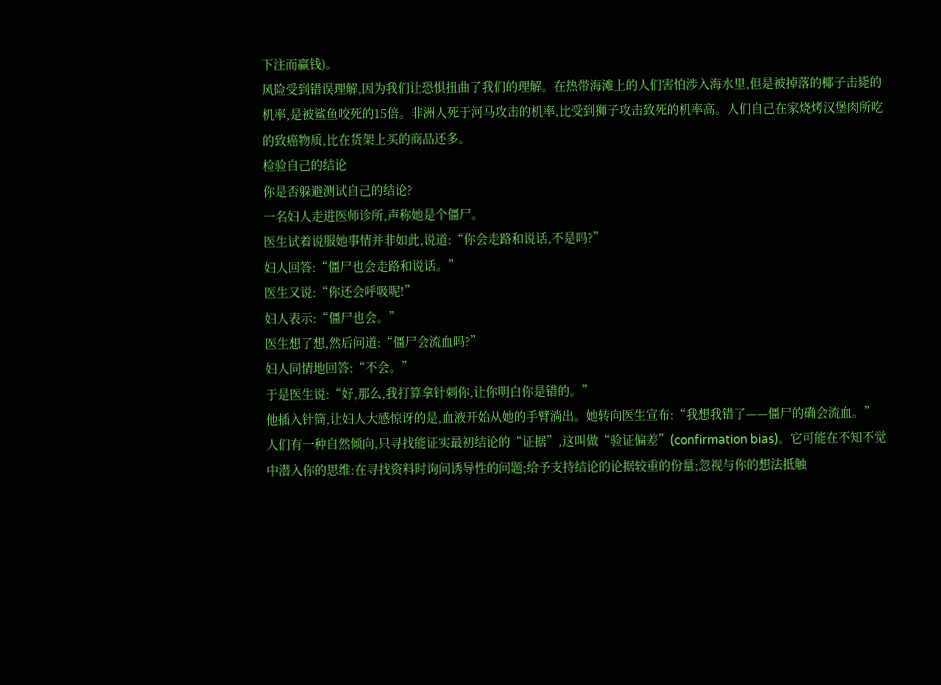下注而赢钱)。
风险受到错误理解,因为我们让恐惧扭曲了我们的理解。在热带海滩上的人们害怕涉入海水里,但是被掉落的椰子击毙的机率,是被鲨鱼咬死的15倍。非洲人死于河马攻击的机率,比受到狮子攻击致死的机率高。人们自己在家烧烤汉堡肉所吃的致癌物质,比在货架上买的商品还多。
检验自己的结论
你是否躲避测试自己的结论?
一名妇人走进医师诊所,声称她是个僵尸。
医生试着说服她事情并非如此,说道:“你会走路和说话,不是吗?”
妇人回答:“僵尸也会走路和说话。”
医生又说:“你还会呼吸呢!”
妇人表示:“僵尸也会。”
医生想了想,然后问道:“僵尸会流血吗?”
妇人同情地回答:“不会。”
于是医生说:“好,那么,我打算拿针刺你,让你明白你是错的。”
他插入针筒,让妇人大感惊讶的是,血液开始从她的手臂淌出。她转向医生宣布:“我想我错了——僵尸的确会流血。”
人们有一种自然倾向,只寻找能证实最初结论的“证据”,这叫做“验证偏差”(confirmation bias)。它可能在不知不觉中潜入你的思维:在寻找资料时询问诱导性的问题;给予支持结论的论据较重的份量;忽视与你的想法抵触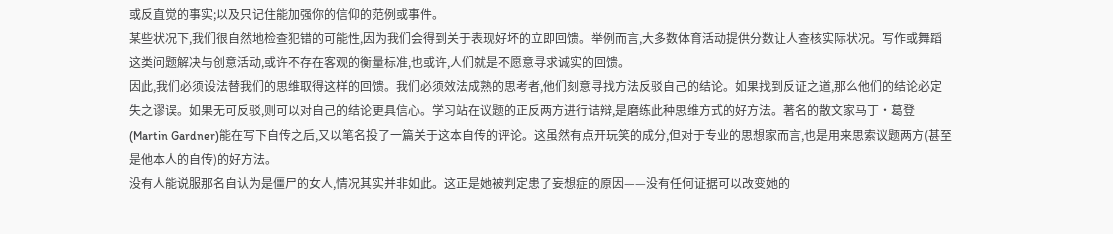或反直觉的事实;以及只记住能加强你的信仰的范例或事件。
某些状况下,我们很自然地检查犯错的可能性,因为我们会得到关于表现好坏的立即回馈。举例而言,大多数体育活动提供分数让人查核实际状况。写作或舞蹈这类问题解决与创意活动,或许不存在客观的衡量标准,也或许,人们就是不愿意寻求诚实的回馈。
因此,我们必须设法替我们的思维取得这样的回馈。我们必须效法成熟的思考者,他们刻意寻找方法反驳自己的结论。如果找到反证之道,那么他们的结论必定失之谬误。如果无可反驳,则可以对自己的结论更具信心。学习站在议题的正反两方进行诘辩,是磨练此种思维方式的好方法。著名的散文家马丁·葛登(Martin Gardner)能在写下自传之后,又以笔名投了一篇关于这本自传的评论。这虽然有点开玩笑的成分,但对于专业的思想家而言,也是用来思索议题两方(甚至是他本人的自传)的好方法。
没有人能说服那名自认为是僵尸的女人,情况其实并非如此。这正是她被判定患了妄想症的原因——没有任何证据可以改变她的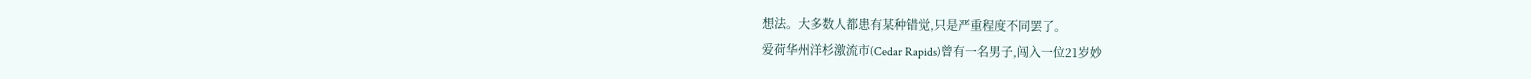想法。大多数人都患有某种错觉,只是严重程度不同罢了。
爱荷华州洋杉激流市(Cedar Rapids)曾有一名男子,闯入一位21岁妙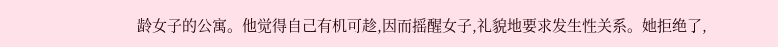龄女子的公寓。他觉得自己有机可趁,因而摇醒女子,礼貌地要求发生性关系。她拒绝了,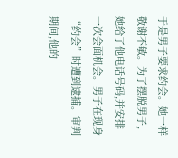于是男子要求约会。她一样敬谢不敏。为了摆脱男子,她给了他电话号码,并安排一次会面机会。男子在现身“约会”时遭到逮捕。审判期间,他的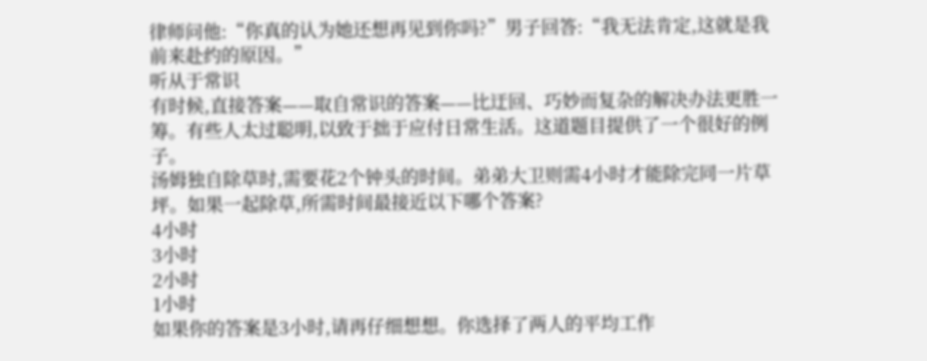律师问他:“你真的认为她还想再见到你吗?”男子回答:“我无法肯定,这就是我前来赴约的原因。”
听从于常识
有时候,直接答案——取自常识的答案——比迂回、巧妙而复杂的解决办法更胜一筹。有些人太过聪明,以致于拙于应付日常生活。这道题目提供了一个很好的例子。
汤姆独自除草时,需要花2个钟头的时间。弟弟大卫则需4小时才能除完同一片草坪。如果一起除草,所需时间最接近以下哪个答案?
4小时
3小时
2小时
1小时
如果你的答案是3小时,请再仔细想想。你选择了两人的平均工作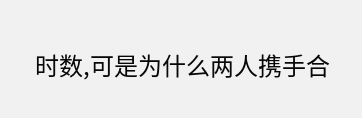时数,可是为什么两人携手合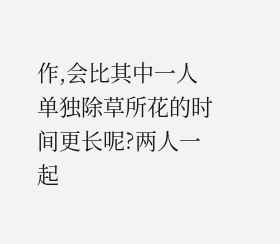作,会比其中一人单独除草所花的时间更长呢?两人一起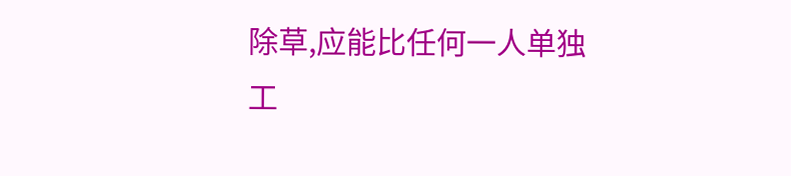除草,应能比任何一人单独工